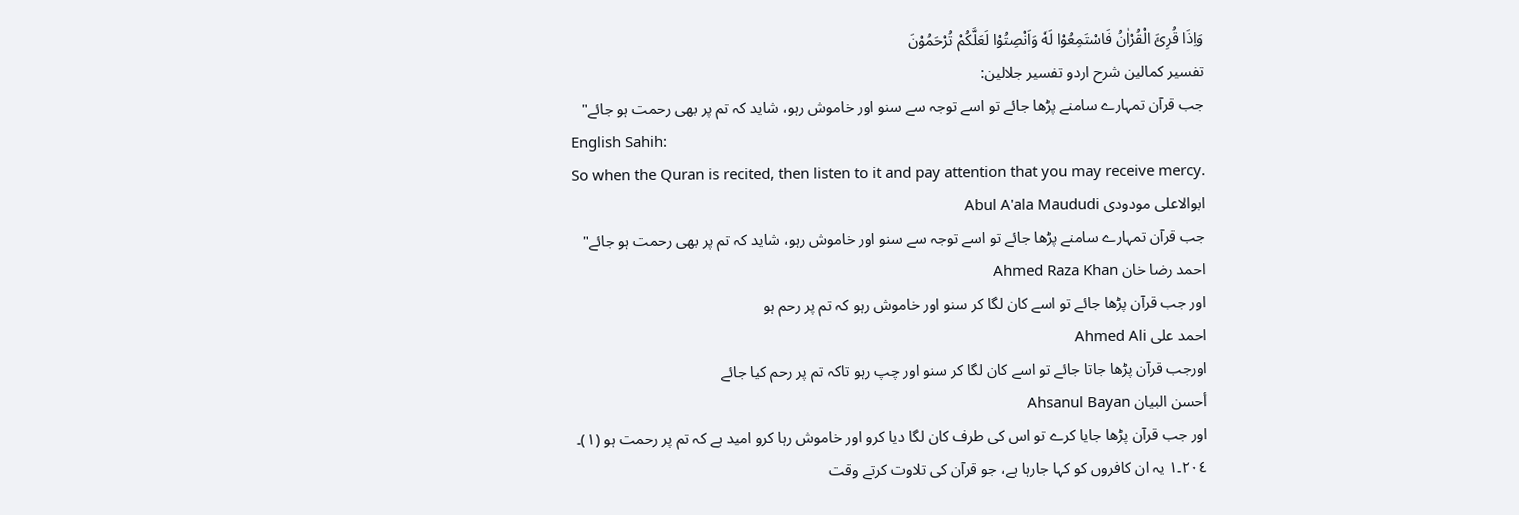وَاِذَا قُرِئَ الْقُرْاٰنُ فَاسْتَمِعُوْا لَهٗ وَاَنْصِتُوْا لَعَلَّكُمْ تُرْحَمُوْنَ
تفسیر کمالین شرح اردو تفسیر جلالین:
جب قرآن تمہارے سامنے پڑھا جائے تو اسے توجہ سے سنو اور خاموش رہو، شاید کہ تم پر بھی رحمت ہو جائے"
English Sahih:
So when the Quran is recited, then listen to it and pay attention that you may receive mercy.
ابوالاعلی مودودی Abul A'ala Maududi
جب قرآن تمہارے سامنے پڑھا جائے تو اسے توجہ سے سنو اور خاموش رہو، شاید کہ تم پر بھی رحمت ہو جائے"
احمد رضا خان Ahmed Raza Khan
اور جب قرآن پڑھا جائے تو اسے کان لگا کر سنو اور خاموش رہو کہ تم پر رحم ہو
احمد علی Ahmed Ali
اورجب قرآن پڑھا جاتا جائے تو اسے کان لگا کر سنو اور چپ رہو تاکہ تم پر رحم کیا جائے
أحسن البيان Ahsanul Bayan
اور جب قرآن پڑھا جایا کرے تو اس کی طرف کان لگا دیا کرو اور خاموش رہا کرو امید ہے کہ تم پر رحمت ہو (١)۔
٢٠٤۔١ یہ ان کافروں کو کہا جارہا ہے، جو قرآن کی تلاوت کرتے وقت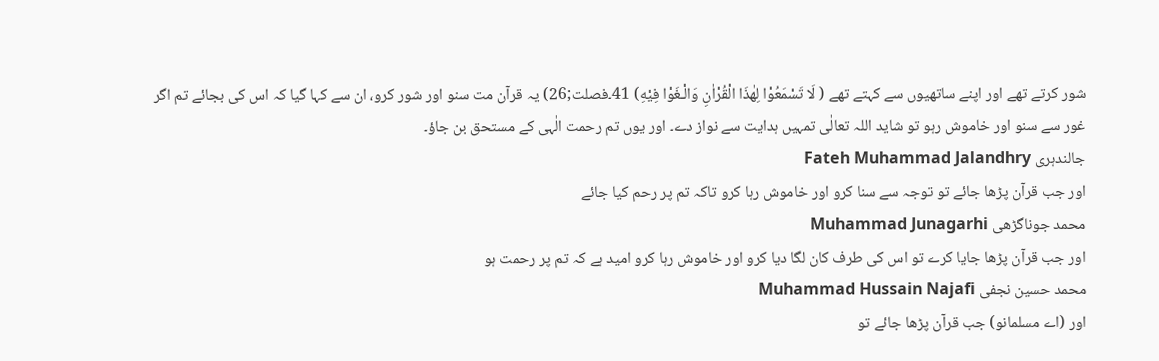شور کرتے تھے اور اپنے ساتھیوں سے کہتے تھے ( لَا تَسْمَعُوْا لِھٰذَا الْقُرْاٰنِ وَالْـغَوْا فِيْهِ) 41۔فصلت;26) یہ قرآن مت سنو اور شور کرو، ان سے کہا گیا کہ اس کی بجائے تم اگر غور سے سنو اور خاموش رہو تو شاید اللہ تعالٰی تمہیں ہدایت سے نواز دے۔ اور یوں تم رحمت الٰہی کے مستحق بن جاؤ۔
جالندہری Fateh Muhammad Jalandhry
اور جب قرآن پڑھا جائے تو توجہ سے سنا کرو اور خاموش رہا کرو تاکہ تم پر رحم کیا جائے
محمد جوناگڑھی Muhammad Junagarhi
اور جب قرآن پڑھا جایا کرے تو اس کی طرف کان لگا دیا کرو اور خاموش رہا کرو امید ہے کہ تم پر رحمت ہو
محمد حسین نجفی Muhammad Hussain Najafi
اور (اے مسلمانو) جب قرآن پڑھا جائے تو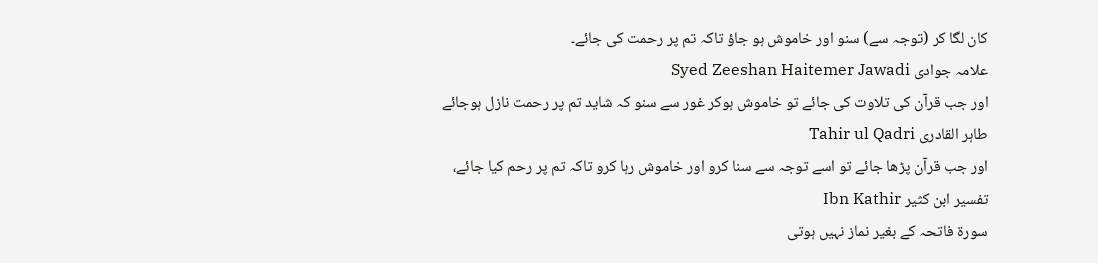کان لگا کر (توجہ سے) سنو اور خاموش ہو جاؤ تاکہ تم پر رحمت کی جائے۔
علامہ جوادی Syed Zeeshan Haitemer Jawadi
اور جب قرآن کی تلاوت کی جائے تو خاموش ہوکر غور سے سنو کہ شاید تم پر رحمت نازل ہوجائے
طاہر القادری Tahir ul Qadri
اور جب قرآن پڑھا جائے تو اسے توجہ سے سنا کرو اور خاموش رہا کرو تاکہ تم پر رحم کیا جائے،
تفسير ابن كثير Ibn Kathir
سورة فاتحہ کے بغیر نماز نہیں ہوتی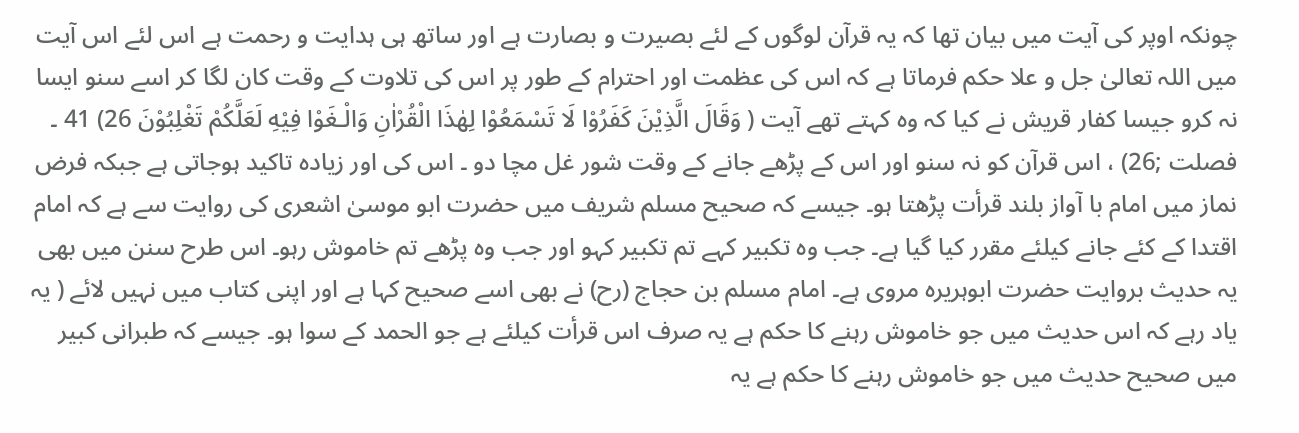چونکہ اوپر کی آیت میں بیان تھا کہ یہ قرآن لوگوں کے لئے بصیرت و بصارت ہے اور ساتھ ہی ہدایت و رحمت ہے اس لئے اس آیت میں اللہ تعالیٰ جل و علا حکم فرماتا ہے کہ اس کی عظمت اور احترام کے طور پر اس کی تلاوت کے وقت کان لگا کر اسے سنو ایسا نہ کرو جیسا کفار قریش نے کیا کہ وہ کہتے تھے آیت ( وَقَالَ الَّذِيْنَ كَفَرُوْا لَا تَسْمَعُوْا لِھٰذَا الْقُرْاٰنِ وَالْـغَوْا فِيْهِ لَعَلَّكُمْ تَغْلِبُوْنَ 26) 41 ۔ فصلت ;26) ، اس قرآن کو نہ سنو اور اس کے پڑھے جانے کے وقت شور غل مچا دو ۔ اس کی اور زیادہ تاکید ہوجاتی ہے جبکہ فرض نماز میں امام با آواز بلند قرأت پڑھتا ہو۔ جیسے کہ صحیح مسلم شریف میں حضرت ابو موسیٰ اشعری کی روایت سے ہے کہ امام اقتدا کے کئے جانے کیلئے مقرر کیا گیا ہے۔ جب وہ تکبیر کہے تم تکبیر کہو اور جب وہ پڑھے تم خاموش رہو۔ اس طرح سنن میں بھی یہ حدیث بروایت حضرت ابوہریرہ مروی ہے۔ امام مسلم بن حجاج (رح) نے بھی اسے صحیح کہا ہے اور اپنی کتاب میں نہیں لائے ( یہ یاد رہے کہ اس حدیث میں جو خاموش رہنے کا حکم ہے یہ صرف اس قرأت کیلئے ہے جو الحمد کے سوا ہو۔ جیسے کہ طبرانی کبیر میں صحیح حدیث میں جو خاموش رہنے کا حکم ہے یہ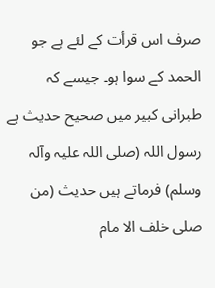صرف اس قرأت کے لئے ہے جو الحمد کے سوا ہو۔ جیسے کہ طبرانی کبیر میں صحیح حدیث ہے رسول اللہ (صلی اللہ علیہ وآلہ وسلم) فرماتے ہیں حدیث (من صلی خلف الا مام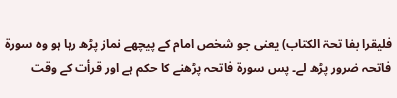فلیقرا بفا تحۃ الکتاب) یعنی جو شخص امام کے پیچھے نماز پڑھ رہا ہو وہ سورة فاتحہ ضرور پڑھ لے۔ پس سورة فاتحہ پڑھنے کا حکم ہے اور قرأت کے وقت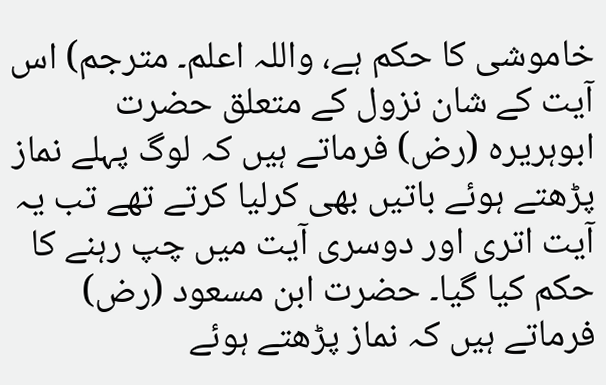خاموشی کا حکم ہے، واللہ اعلم۔ مترجم) اس آیت کے شان نزول کے متعلق حضرت ابوہریرہ (رض) فرماتے ہیں کہ لوگ پہلے نماز پڑھتے ہوئے باتیں بھی کرلیا کرتے تھے تب یہ آیت اتری اور دوسری آیت میں چپ رہنے کا حکم کیا گیا۔ حضرت ابن مسعود (رض) فرماتے ہیں کہ نماز پڑھتے ہوئے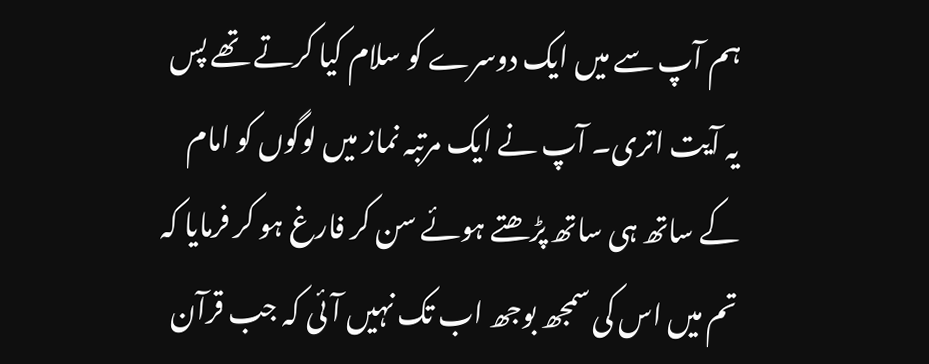ہم آپ سے میں ایک دوسرے کو سلام کیا کرتے تھے پس یہ آیت اتری۔ آپ نے ایک مرتبہ نماز میں لوگوں کو امام کے ساتھ ہی ساتھ پڑھتے ہوئے سن کر فارغ ہو کر فرمایا کہ تم میں اس کی سمجھ بوجھ اب تک نہیں آئی کہ جب قرآن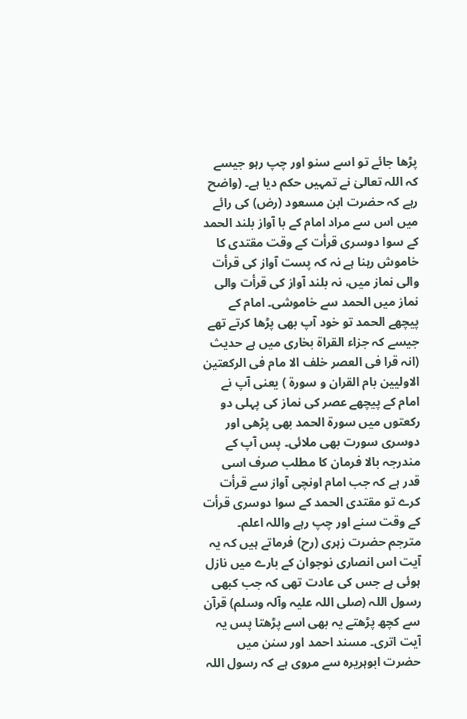پڑھا جائے تو اسے سنو اور چپ رہو جیسے کہ اللہ تعالیٰ نے تمہیں حکم دیا ہے۔ (واضح رہے کہ حضرت ابن مسعود (رض) کی رائے میں اس سے مراد امام کے با آواز بلند الحمد کے سوا دوسری قرأت کے وقت مقتدی کا خاموش رہنا ہے نہ کہ پست آواز کی قرأت والی نماز میں، نہ بلند آواز کی قرأت والی نماز میں الحمد سے خاموشی۔ امام کے پیچھے الحمد تو خود آپ بھی پڑھا کرتے تھے جیسے کہ جزاء القراۃ بخاری میں ہے حدیث (انہ قرا فی العصر خلف الا مام فی الرکعتین الاولیین بام القران و سورة ) یعنی آپ نے امام کے پیچھے عصر کی نماز کی پہلی دو رکعتوں میں سورة الحمد بھی پڑھی اور دوسری سورت بھی ملائی۔ پس آپ کے مندرجہ بالا فرمان کا مطلب صرف اسی قدر ہے کہ جب امام اونچی آواز سے قرأت کرے تو مقتدی الحمد کے سوا دوسری قرأت کے وقت سنے اور چپ رہے واللہ اعلم۔ مترجم حضرت زہری (رح) فرماتے ہیں کہ یہ آیت اس انصاری نوجوان کے بارے میں نازل ہوئی ہے جس کی عادت تھی کہ جب کبھی رسول اللہ (صلی اللہ علیہ وآلہ وسلم) قرآن سے کچھ پڑھتے یہ بھی اسے پڑھتا پس یہ آیت اتری۔ مسند احمد اور سنن میں حضرت ابوہریرہ سے مروی ہے کہ رسول اللہ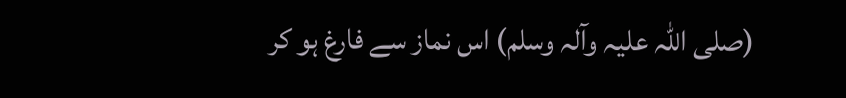(صلی اللہ علیہ وآلہ وسلم) اس نماز سے فارغ ہو کر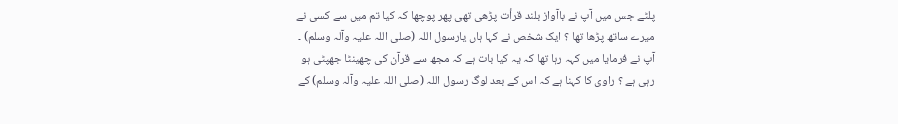پلٹے جس میں آپ نے باآواز بلند قرأت پڑھی تھی پھر پوچھا کہ کیا تم میں سے کسی نے میرے ساتھ پڑھا تھا ؟ ایک شخص نے کہا ہاں یارسول اللہ (صلی اللہ علیہ وآلہ وسلم) ۔ آپ نے فرمایا میں کہہ رہا تھا کہ یہ کیا بات ہے کہ مجھ سے قرآن کی چھینٹا جھپٹی ہو رہی ہے ؟ راوی کا کہنا ہے کہ اس کے بعد لوگ رسول اللہ (صلی اللہ علیہ وآلہ وسلم) کے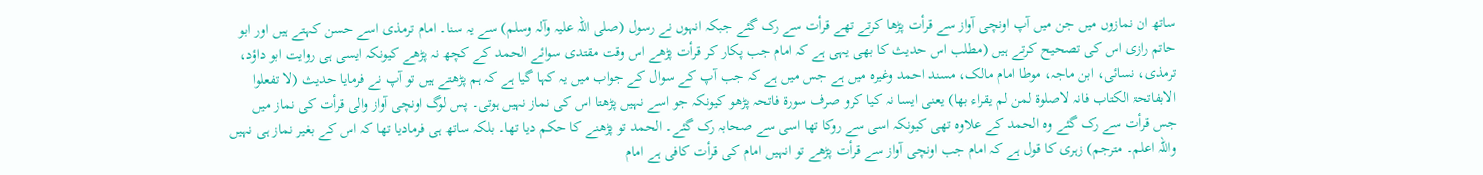ساتھ ان نمازوں میں جن میں آپ اونچی آواز سے قرأت پڑھا کرتے تھے قرأت سے رک گئے جبکہ انہوں نے رسول (صلی اللہ علیہ وآلہ وسلم) سے یہ سنا۔ امام ترمذی اسے حسن کہتے ہیں اور ابو حاتم رازی اس کی تصحیح کرتے ہیں (مطلب اس حدیث کا بھی یہی ہے کہ امام جب پکار کر قرأت پڑھے اس وقت مقتدی سوائے الحمد کے کچھ نہ پڑھے کیونکہ ایسی ہی روایت ابو داؤد، ترمذی، نسائی، ابن ماجہ، موطا امام مالک، مسند احمد وغیرہ میں ہے جس میں ہے کہ جب آپ کے سوال کے جواب میں یہ کہا گیا ہے کہ ہم پڑھتے ہیں تو آپ نے فرمایا حدیث (لا تفعلوا الابفاتحۃ الکتاب فانہ لاصلوۃ لمن لم یقراء بھا) یعنی ایسا نہ کیا کرو صرف سورة فاتحہ پڑھو کیونکہ جو اسے نہیں پڑھتا اس کی نماز نہیں ہوتی۔ پس لوگ اونچی آواز والی قرأت کی نماز میں جس قرأت سے رک گئے وہ الحمد کے علاوہ تھی کیونکہ اسی سے روکا تھا اسی سے صحابہ رک گئے۔ الحمد تو پڑھنے کا حکم دیا تھا۔ بلکہ ساتھ ہی فرمادیا تھا کہ اس کے بغیر نماز ہی نہیں واللہ اعلم۔ مترجم) زہری کا قول ہے کہ امام جب اونچی آواز سے قرأت پڑھے تو انہیں امام کی قرأت کافی ہے امام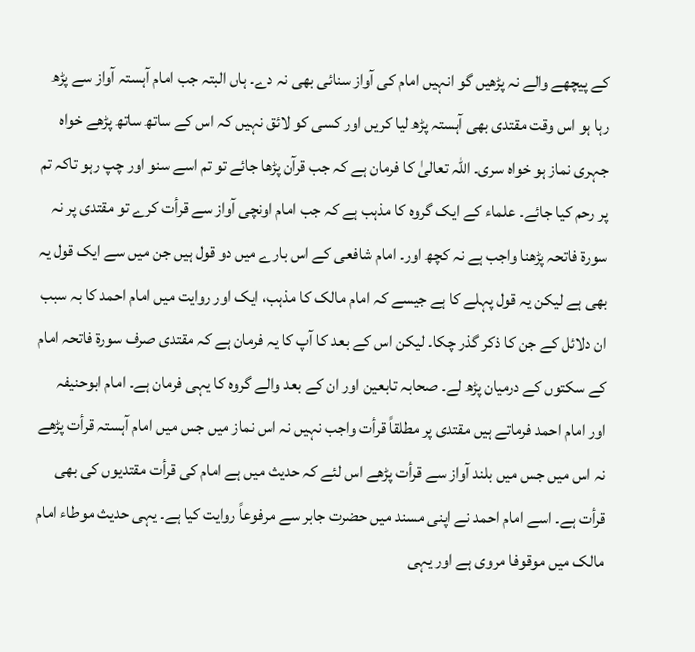کے پیچھے والے نہ پڑھیں گو انہیں امام کی آواز سنائی بھی نہ دے۔ ہاں البتہ جب امام آہستہ آواز سے پڑھ رہا ہو اس وقت مقتدی بھی آہستہ پڑھ لیا کریں اور کسی کو لائق نہیں کہ اس کے ساتھ ساتھ پڑھے خواہ جہری نماز ہو خواہ سری۔ اللہ تعالیٰ کا فرمان ہے کہ جب قرآن پڑھا جائے تو تم اسے سنو اور چپ رہو تاکہ تم پر رحم کیا جائے۔ علماء کے ایک گروہ کا مذہب ہے کہ جب امام اونچی آواز سے قرأت کرے تو مقتدی پر نہ سورة فاتحہ پڑھنا واجب ہے نہ کچھ اور۔ امام شافعی کے اس بارے میں دو قول ہیں جن میں سے ایک قول یہ بھی ہے لیکن یہ قول پہلے کا ہے جیسے کہ امام مالک کا مذہب، ایک اور روایت میں امام احمد کا بہ سبب ان دلائل کے جن کا ذکر گذر چکا۔ لیکن اس کے بعد کا آپ کا یہ فرمان ہے کہ مقتدی صرف سورة فاتحہ امام کے سکتوں کے درمیان پڑھ لے۔ صحابہ تابعین اور ان کے بعد والے گروہ کا یہی فرمان ہے۔ امام ابوحنیفہ اور امام احمد فرماتے ہیں مقتدی پر مطلقاً قرأت واجب نہیں نہ اس نماز میں جس میں امام آہستہ قرأت پڑھے نہ اس میں جس میں بلند آواز سے قرأت پڑھے اس لئے کہ حدیث میں ہے امام کی قرأت مقتدیوں کی بھی قرأت ہے۔ اسے امام احمد نے اپنی مسند میں حضرت جابر سے مرفوعاً روایت کیا ہے۔ یہی حدیث موطاء امام مالک میں موقوفا مروی ہے اور یہی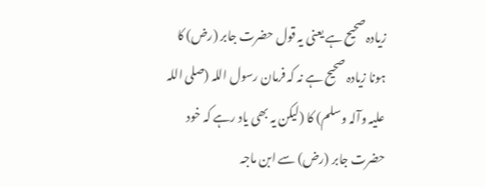زیادہ صحیح ہے یعنی یہ قول حضرت جابر (رض) کا ہونا زیادہ صحیح ہے نہ کہ فرمان رسول اللہ (صلی اللہ علیہ وآلہ وسلم) کا (لیکن یہ بھی یاد رہے کہ خود حضرت جابر (رض) سے ابن ماجہ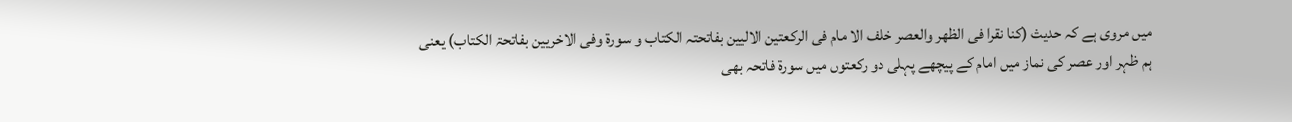میں مروی ہے کہ حدیث (کنا نقرا فی الظھر والعصر خلف الا مام فی الرکعتین الالیین بفاتحتہ الکتاب و سورة وفی الاخریین بفاتحۃ الکتاب) یعنی ہم ظہر اور عصر کی نماز میں امام کے پیچھے پہلی دو رکعتوں میں سورة فاتحہ بھی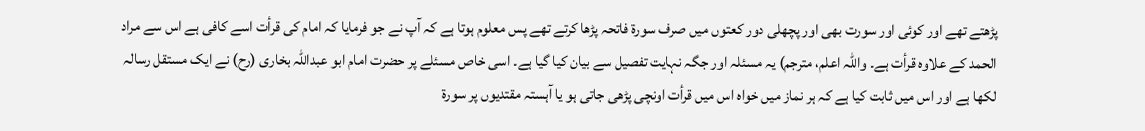پڑھتے تھے اور کوئی اور سورت بھی اور پچھلی دور کعتوں میں صرف سورة فاتحہ پڑھا کرتے تھے پس معلوم ہوتا ہے کہ آپ نے جو فرمایا کہ امام کی قرأت اسے کافی ہے اس سے مراد الحمد کے علاوہ قرأت ہے۔ واللہ اعلم، مترجم) یہ مسئلہ اور جگہ نہایت تفصیل سے بیان کیا گیا ہے۔ اسی خاص مسئلے پر حضرت امام ابو عبداللہ بخاری (رح) نے ایک مستقل رسالہ لکھا ہے اور اس میں ثابت کیا ہے کہ ہر نماز میں خواہ اس میں قرأت اونچی پڑھی جاتی ہو یا آہستہ مقتدیوں پر سورة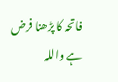فاتحہ کا پڑھنا فرض ہے واللہ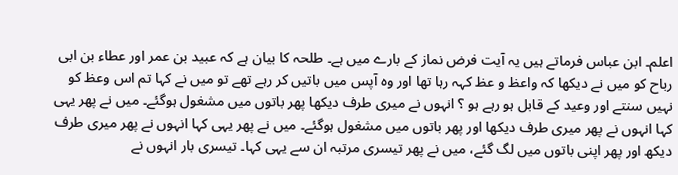اعلم۔ ابن عباس فرماتے ہیں یہ آیت فرض نماز کے بارے میں ہے۔ طلحہ کا بیان ہے کہ عبید بن عمر اور عطاء بن ابی رباح کو میں نے دیکھا کہ واعظ و عظ کہہ رہا تھا اور وہ آپس میں باتیں کر رہے تھے تو میں نے کہا تم اس وعظ کو نہیں سنتے اور وعید کے قابل ہو رہے ہو ؟ انہوں نے میری طرف دیکھا پھر باتوں میں مشغول ہوگئے۔ میں نے پھر یہی کہا انہوں نے پھر میری طرف دیکھا اور پھر باتوں میں مشغول ہوگئے۔ میں نے پھر یہی کہا انہوں نے پھر میری طرف دیکھ اور پھر اپنی باتوں میں لگ گئے، میں نے پھر تیسری مرتبہ ان سے یہی کہا۔ تیسری بار انہوں نے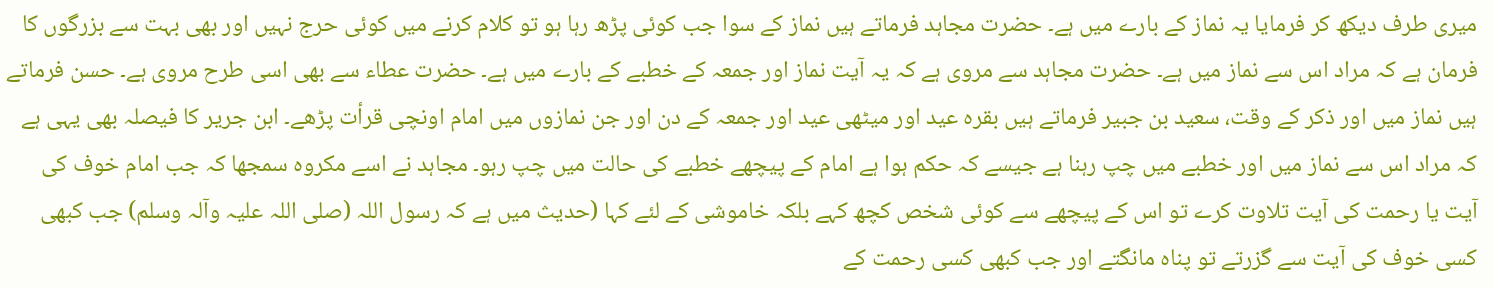میری طرف دیکھ کر فرمایا یہ نماز کے بارے میں ہے۔ حضرت مجاہد فرماتے ہیں نماز کے سوا جب کوئی پڑھ رہا ہو تو کلام کرنے میں کوئی حرج نہیں اور بھی بہت سے بزرگوں کا فرمان ہے کہ مراد اس سے نماز میں ہے۔ حضرت مجاہد سے مروی ہے کہ یہ آیت نماز اور جمعہ کے خطبے کے بارے میں ہے۔ حضرت عطاء سے بھی اسی طرح مروی ہے۔ حسن فرماتے ہیں نماز میں اور ذکر کے وقت، سعید بن جبیر فرماتے ہیں بقرہ عید اور میٹھی عید اور جمعہ کے دن اور جن نمازوں میں امام اونچی قرأت پڑھے۔ ابن جریر کا فیصلہ بھی یہی ہے کہ مراد اس سے نماز میں اور خطبے میں چپ رہنا ہے جیسے کہ حکم ہوا ہے امام کے پیچھے خطبے کی حالت میں چپ رہو۔ مجاہد نے اسے مکروہ سمجھا کہ جب امام خوف کی آیت یا رحمت کی آیت تلاوت کرے تو اس کے پیچھے سے کوئی شخص کچھ کہے بلکہ خاموشی کے لئے کہا (حدیث میں ہے کہ رسول اللہ (صلی اللہ علیہ وآلہ وسلم) جب کبھی کسی خوف کی آیت سے گزرتے تو پناہ مانگتے اور جب کبھی کسی رحمت کے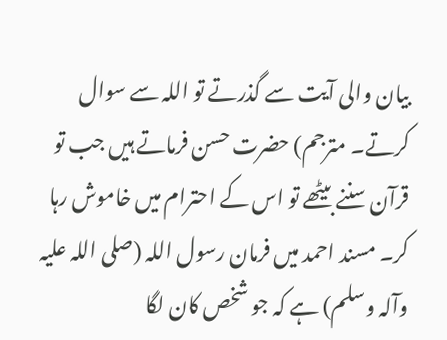بیان والی آیت سے گذرتے تو اللہ سے سوال کرتے۔ مترجم) حضرت حسن فرماتے ہیں جب تو قرآن سننے بیٹھے تو اس کے احترام میں خاموش رہا کر۔ مسند احمد میں فرمان رسول اللہ (صلی اللہ علیہ وآلہ وسلم) ہے کہ جو شخص کان لگا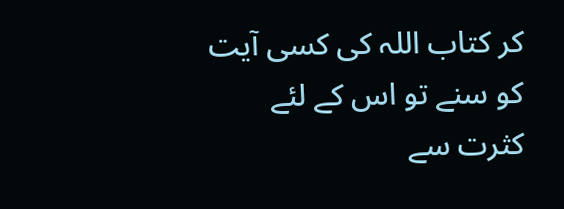کر کتاب اللہ کی کسی آیت کو سنے تو اس کے لئے کثرت سے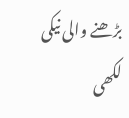بڑھنے والی نیکی لکھی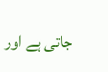جاتی ہے اور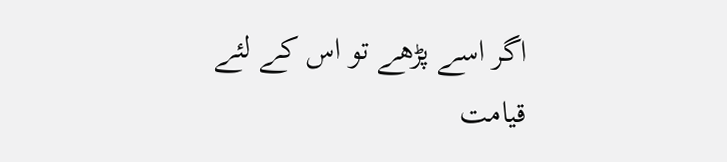اگر اسے پڑھے تو اس کے لئے قیامت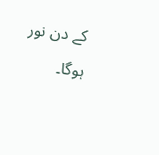کے دن نور ہوگا۔